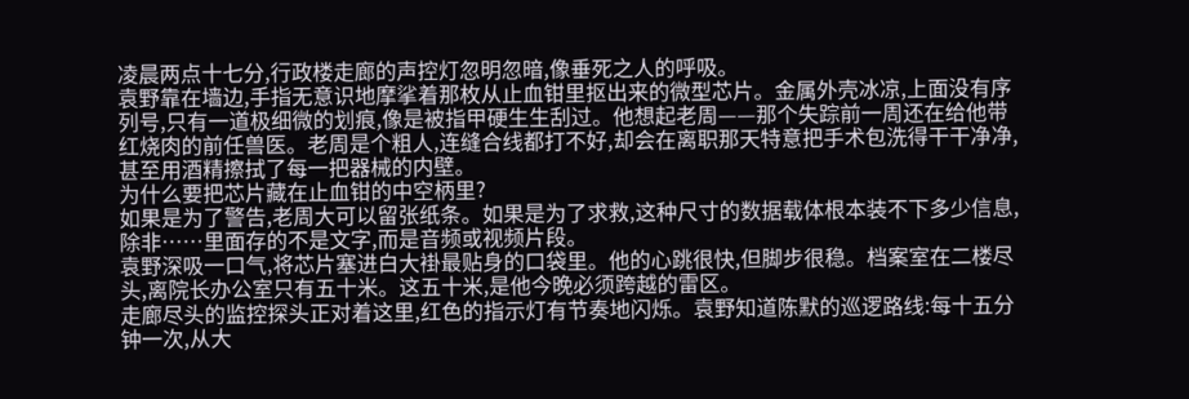凌晨两点十七分,行政楼走廊的声控灯忽明忽暗,像垂死之人的呼吸。
袁野靠在墙边,手指无意识地摩挲着那枚从止血钳里抠出来的微型芯片。金属外壳冰凉,上面没有序列号,只有一道极细微的划痕,像是被指甲硬生生刮过。他想起老周——那个失踪前一周还在给他带红烧肉的前任兽医。老周是个粗人,连缝合线都打不好,却会在离职那天特意把手术包洗得干干净净,甚至用酒精擦拭了每一把器械的内壁。
为什么要把芯片藏在止血钳的中空柄里?
如果是为了警告,老周大可以留张纸条。如果是为了求救,这种尺寸的数据载体根本装不下多少信息,除非……里面存的不是文字,而是音频或视频片段。
袁野深吸一口气,将芯片塞进白大褂最贴身的口袋里。他的心跳很快,但脚步很稳。档案室在二楼尽头,离院长办公室只有五十米。这五十米,是他今晚必须跨越的雷区。
走廊尽头的监控探头正对着这里,红色的指示灯有节奏地闪烁。袁野知道陈默的巡逻路线:每十五分钟一次,从大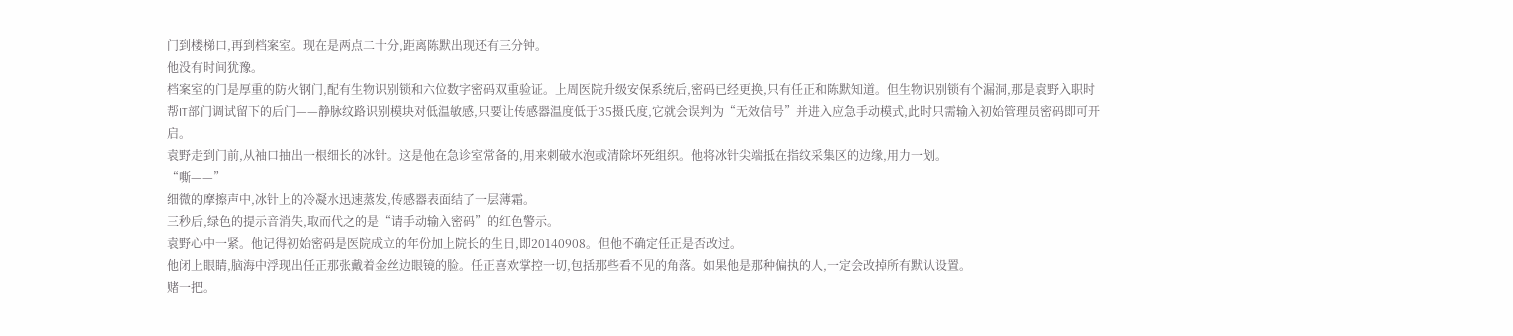门到楼梯口,再到档案室。现在是两点二十分,距离陈默出现还有三分钟。
他没有时间犹豫。
档案室的门是厚重的防火钢门,配有生物识别锁和六位数字密码双重验证。上周医院升级安保系统后,密码已经更换,只有任正和陈默知道。但生物识别锁有个漏洞,那是袁野入职时帮IT部门调试留下的后门——静脉纹路识别模块对低温敏感,只要让传感器温度低于35摄氏度,它就会误判为“无效信号”并进入应急手动模式,此时只需输入初始管理员密码即可开启。
袁野走到门前,从袖口抽出一根细长的冰针。这是他在急诊室常备的,用来刺破水泡或清除坏死组织。他将冰针尖端抵在指纹采集区的边缘,用力一划。
“嘶——”
细微的摩擦声中,冰针上的冷凝水迅速蒸发,传感器表面结了一层薄霜。
三秒后,绿色的提示音消失,取而代之的是“请手动输入密码”的红色警示。
袁野心中一紧。他记得初始密码是医院成立的年份加上院长的生日,即20140908。但他不确定任正是否改过。
他闭上眼睛,脑海中浮现出任正那张戴着金丝边眼镜的脸。任正喜欢掌控一切,包括那些看不见的角落。如果他是那种偏执的人,一定会改掉所有默认设置。
赌一把。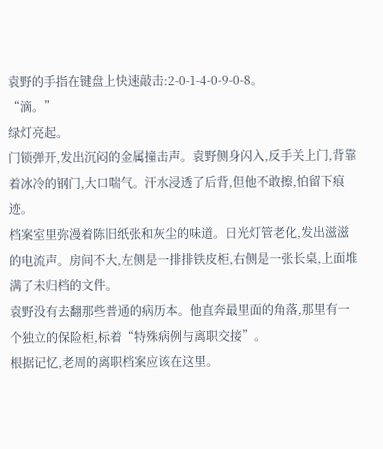袁野的手指在键盘上快速敲击:2-0-1-4-0-9-0-8。
“滴。”
绿灯亮起。
门锁弹开,发出沉闷的金属撞击声。袁野侧身闪入,反手关上门,背靠着冰冷的钢门,大口喘气。汗水浸透了后背,但他不敢擦,怕留下痕迹。
档案室里弥漫着陈旧纸张和灰尘的味道。日光灯管老化,发出滋滋的电流声。房间不大,左侧是一排排铁皮柜,右侧是一张长桌,上面堆满了未归档的文件。
袁野没有去翻那些普通的病历本。他直奔最里面的角落,那里有一个独立的保险柜,标着“特殊病例与离职交接”。
根据记忆,老周的离职档案应该在这里。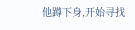他蹲下身,开始寻找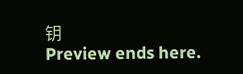钥
Preview ends here.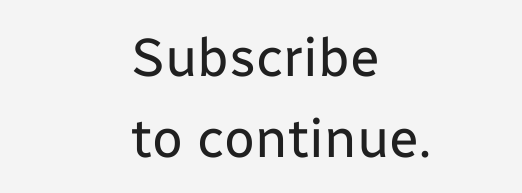Subscribe to continue.